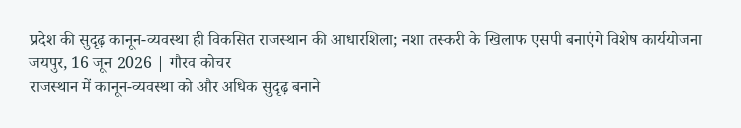प्रदेश की सुदृढ़ कानून-व्यवस्था ही विकसित राजस्थान की आधारशिला; नशा तस्करी के खिलाफ एसपी बनाएंगे विशेष कार्ययोजना
जयपुर, 16 जून 2026 | गौरव कोचर
राजस्थान में कानून-व्यवस्था को और अधिक सुदृढ़ बनाने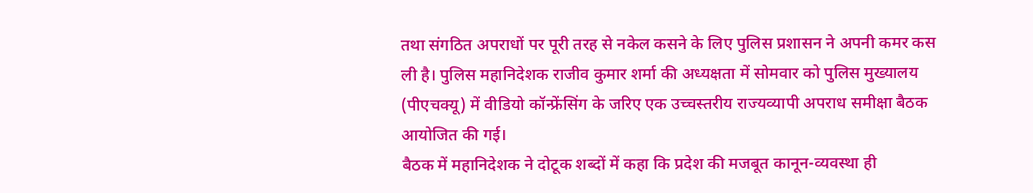तथा संगठित अपराधों पर पूरी तरह से नकेल कसने के लिए पुलिस प्रशासन ने अपनी कमर कस ली है। पुलिस महानिदेशक राजीव कुमार शर्मा की अध्यक्षता में सोमवार को पुलिस मुख्यालय (पीएचक्यू) में वीडियो कॉन्फ्रेंसिंग के जरिए एक उच्चस्तरीय राज्यव्यापी अपराध समीक्षा बैठक आयोजित की गई।
बैठक में महानिदेशक ने दोटूक शब्दों में कहा कि प्रदेश की मजबूत कानून-व्यवस्था ही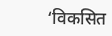‘विकसित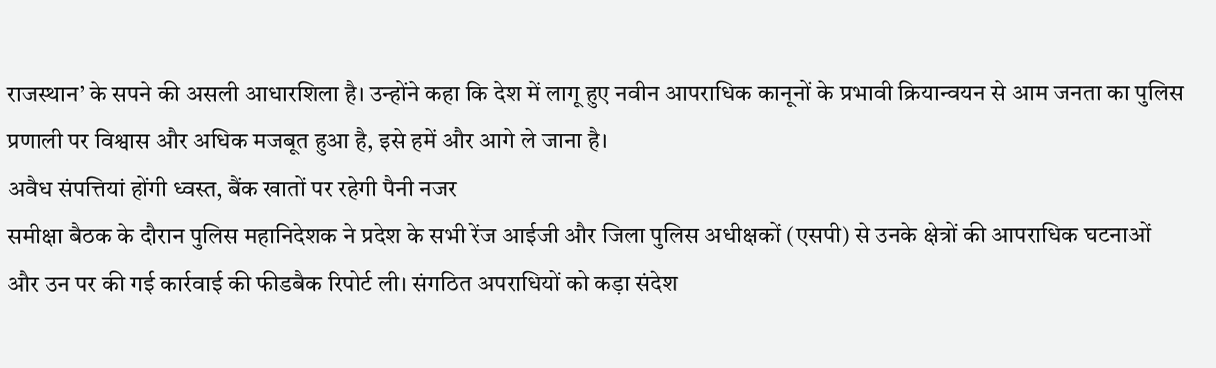राजस्थान’ के सपने की असली आधारशिला है। उन्होंने कहा कि देश में लागू हुए नवीन आपराधिक कानूनों के प्रभावी क्रियान्वयन से आम जनता का पुलिस प्रणाली पर विश्वास और अधिक मजबूत हुआ है, इसे हमें और आगे ले जाना है।
अवैध संपत्तियां होंगी ध्वस्त, बैंक खातों पर रहेगी पैनी नजर
समीक्षा बैठक के दौरान पुलिस महानिदेशक ने प्रदेश के सभी रेंज आईजी और जिला पुलिस अधीक्षकों (एसपी) से उनके क्षेत्रों की आपराधिक घटनाओं और उन पर की गई कार्रवाई की फीडबैक रिपोर्ट ली। संगठित अपराधियों को कड़ा संदेश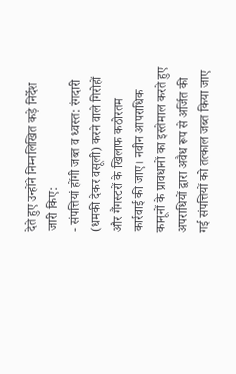देते हुए उन्होंने निम्नलिखित कड़े निर्देश जारी किए:
- संपत्तियां होंगी जब्त व ध्वस्त: रंगदारी (धमकी देकर वसूली) करने वाले गिरोहों और गैंगस्टरों के खिलाफ कठोरतम कार्रवाई की जाए। नवीन आपराधिक कानूनों के प्रावधानों का इस्तेमाल करते हुए अपराधियों द्वारा अवैध रूप से अर्जित की गई संपत्तियों को तत्काल जब्त किया जाए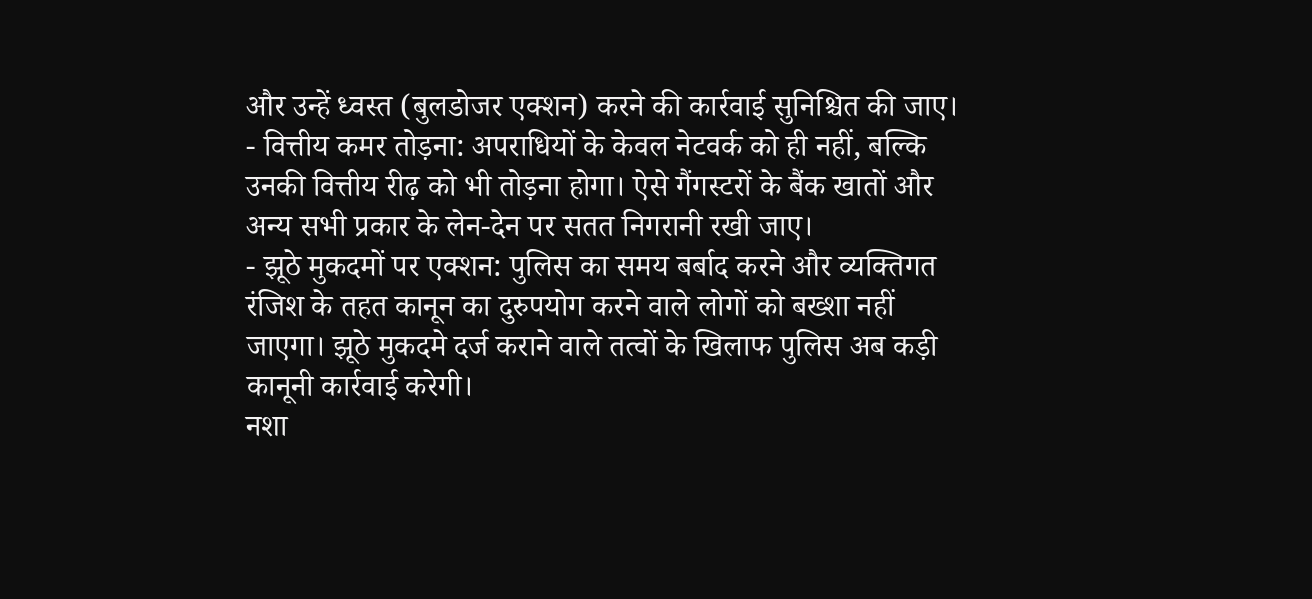और उन्हें ध्वस्त (बुलडोजर एक्शन) करने की कार्रवाई सुनिश्चित की जाए।
- वित्तीय कमर तोड़ना: अपराधियों के केवल नेटवर्क को ही नहीं, बल्कि उनकी वित्तीय रीढ़ को भी तोड़ना होगा। ऐसे गैंगस्टरों के बैंक खातों और अन्य सभी प्रकार के लेन-देन पर सतत निगरानी रखी जाए।
- झूठे मुकदमों पर एक्शन: पुलिस का समय बर्बाद करने और व्यक्तिगत रंजिश के तहत कानून का दुरुपयोग करने वाले लोगों को बख्शा नहीं जाएगा। झूठे मुकदमे दर्ज कराने वाले तत्वों के खिलाफ पुलिस अब कड़ी कानूनी कार्रवाई करेगी।
नशा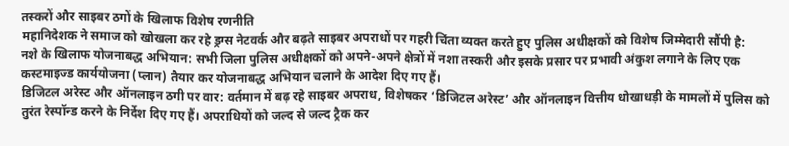तस्करों और साइबर ठगों के खिलाफ विशेष रणनीति
महानिदेशक ने समाज को खोखला कर रहे ड्रग्स नेटवर्क और बढ़ते साइबर अपराधों पर गहरी चिंता व्यक्त करते हुए पुलिस अधीक्षकों को विशेष जिम्मेदारी सौंपी है:
नशे के खिलाफ योजनाबद्ध अभियान: सभी जिला पुलिस अधीक्षकों को अपने-अपने क्षेत्रों में नशा तस्करी और इसके प्रसार पर प्रभावी अंकुश लगाने के लिए एक कस्टमाइज्ड कार्ययोजना (प्लान) तैयार कर योजनाबद्ध अभियान चलाने के आदेश दिए गए हैं।
डिजिटल अरेस्ट और ऑनलाइन ठगी पर वार: वर्तमान में बढ़ रहे साइबर अपराध, विशेषकर ‘डिजिटल अरेस्ट’ और ऑनलाइन वित्तीय धोखाधड़ी के मामलों में पुलिस को तुरंत रेस्पॉन्ड करने के निर्देश दिए गए हैं। अपराधियों को जल्द से जल्द ट्रैक कर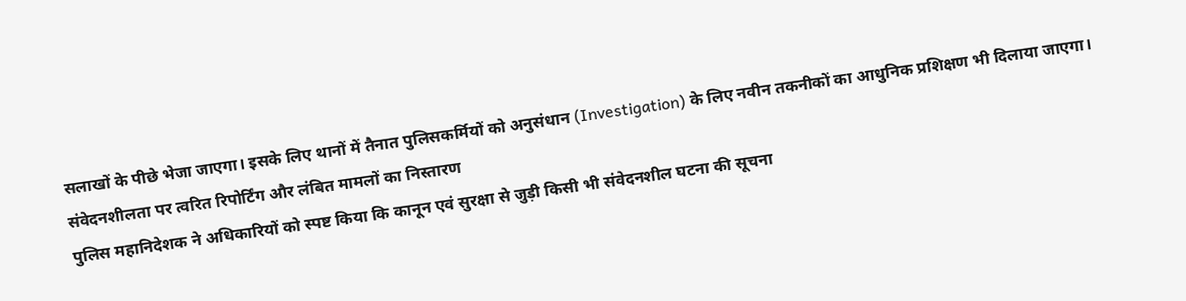सलाखों के पीछे भेजा जाएगा। इसके लिए थानों में तैनात पुलिसकर्मियों को अनुसंधान (Investigation) के लिए नवीन तकनीकों का आधुनिक प्रशिक्षण भी दिलाया जाएगा।
संवेदनशीलता पर त्वरित रिपोर्टिंग और लंबित मामलों का निस्तारण
पुलिस महानिदेशक ने अधिकारियों को स्पष्ट किया कि कानून एवं सुरक्षा से जुड़ी किसी भी संवेदनशील घटना की सूचना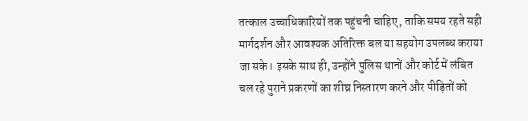तत्काल उच्चाधिकारियों तक पहुंचनी चाहिए, ताकि समय रहते सही मार्गदर्शन और आवश्यक अतिरिक्त बल या सहयोग उपलब्ध कराया जा सके। इसके साथ ही, उन्होंने पुलिस थानों और कोर्ट में लंबित चल रहे पुराने प्रकरणों का शीघ्र निस्तारण करने और पीड़ितों को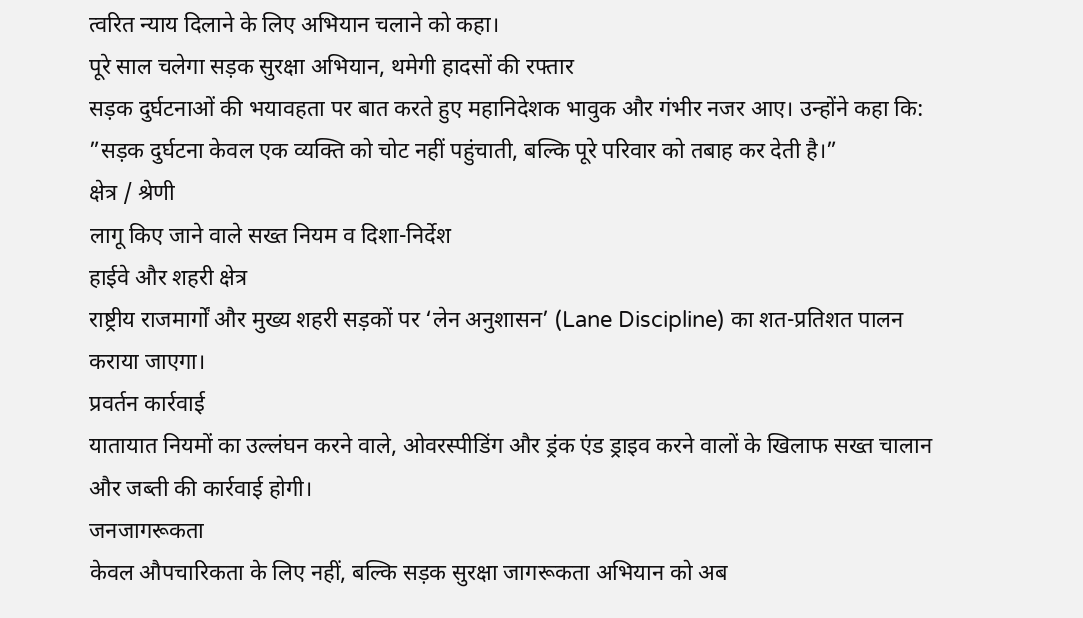त्वरित न्याय दिलाने के लिए अभियान चलाने को कहा।
पूरे साल चलेगा सड़क सुरक्षा अभियान, थमेगी हादसों की रफ्तार
सड़क दुर्घटनाओं की भयावहता पर बात करते हुए महानिदेशक भावुक और गंभीर नजर आए। उन्होंने कहा कि:
”सड़क दुर्घटना केवल एक व्यक्ति को चोट नहीं पहुंचाती, बल्कि पूरे परिवार को तबाह कर देती है।”
क्षेत्र / श्रेणी
लागू किए जाने वाले सख्त नियम व दिशा-निर्देश
हाईवे और शहरी क्षेत्र
राष्ट्रीय राजमार्गों और मुख्य शहरी सड़कों पर ‘लेन अनुशासन’ (Lane Discipline) का शत-प्रतिशत पालन कराया जाएगा।
प्रवर्तन कार्रवाई
यातायात नियमों का उल्लंघन करने वाले, ओवरस्पीडिंग और ड्रंक एंड ड्राइव करने वालों के खिलाफ सख्त चालान और जब्ती की कार्रवाई होगी।
जनजागरूकता
केवल औपचारिकता के लिए नहीं, बल्कि सड़क सुरक्षा जागरूकता अभियान को अब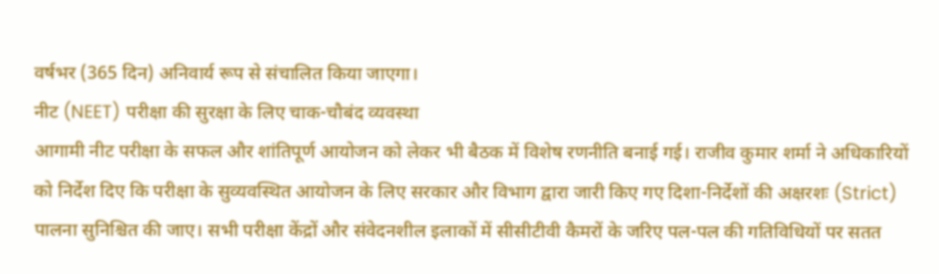वर्षभर (365 दिन) अनिवार्य रूप से संचालित किया जाएगा।
नीट (NEET) परीक्षा की सुरक्षा के लिए चाक-चौबंद व्यवस्था
आगामी नीट परीक्षा के सफल और शांतिपूर्ण आयोजन को लेकर भी बैठक में विशेष रणनीति बनाई गई। राजीव कुमार शर्मा ने अधिकारियों को निर्देश दिए कि परीक्षा के सुव्यवस्थित आयोजन के लिए सरकार और विभाग द्वारा जारी किए गए दिशा-निर्देशों की अक्षरशः (Strict) पालना सुनिश्चित की जाए। सभी परीक्षा केंद्रों और संवेदनशील इलाकों में सीसीटीवी कैमरों के जरिए पल-पल की गतिविधियों पर सतत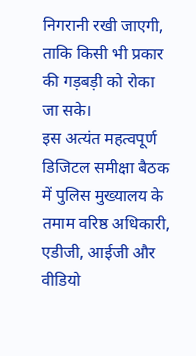निगरानी रखी जाएगी, ताकि किसी भी प्रकार की गड़बड़ी को रोका जा सके।
इस अत्यंत महत्वपूर्ण डिजिटल समीक्षा बैठक में पुलिस मुख्यालय के तमाम वरिष्ठ अधिकारी, एडीजी, आईजी और वीडियो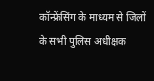कॉन्फ्रेंसिंग के माध्यम से जिलों के सभी पुलिस अधीक्षक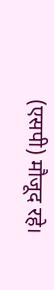(एसपी) मौजूद रहे।